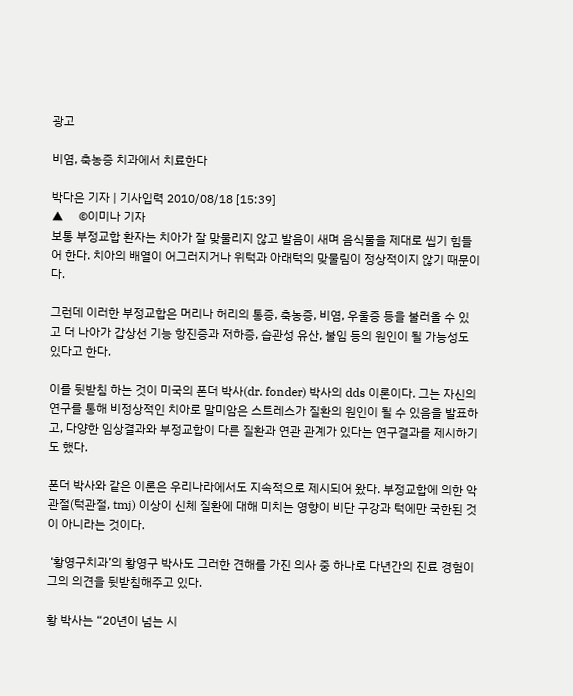광고

비염, 축농증 치과에서 치료한다

박다은 기자 | 기사입력 2010/08/18 [15:39]
▲     ©이미나 기자
보통 부정교합 환자는 치아가 잘 맞물리지 않고 발음이 새며 음식물을 제대로 씹기 힘들어 한다. 치아의 배열이 어그러지거나 위턱과 아래턱의 맞물림이 정상적이지 않기 때문이다.

그런데 이러한 부정교합은 머리나 허리의 통증, 축농증, 비염, 우울증 등을 불러올 수 있고 더 나아가 갑상선 기능 항진증과 저하증, 습관성 유산, 불임 등의 원인이 될 가능성도 있다고 한다.

이를 뒷받침 하는 것이 미국의 폰더 박사(dr. fonder) 박사의 dds 이론이다. 그는 자신의 연구를 통해 비정상적인 치아로 말미암은 스트레스가 질환의 원인이 될 수 있음을 발표하고, 다양한 임상결과와 부정교합이 다른 질환과 연관 관계가 있다는 연구결과를 제시하기도 했다.

폰더 박사와 같은 이론은 우리나라에서도 지속적으로 제시되어 왔다. 부정교합에 의한 악관절(턱관절, tmj) 이상이 신체 질환에 대해 미치는 영향이 비단 구강과 턱에만 국한된 것이 아니라는 것이다.

 ‘황영구치과’의 황영구 박사도 그러한 견해를 가진 의사 중 하나로 다년간의 진료 경험이 그의 의견을 뒷받침해주고 있다.

황 박사는 “20년이 넘는 시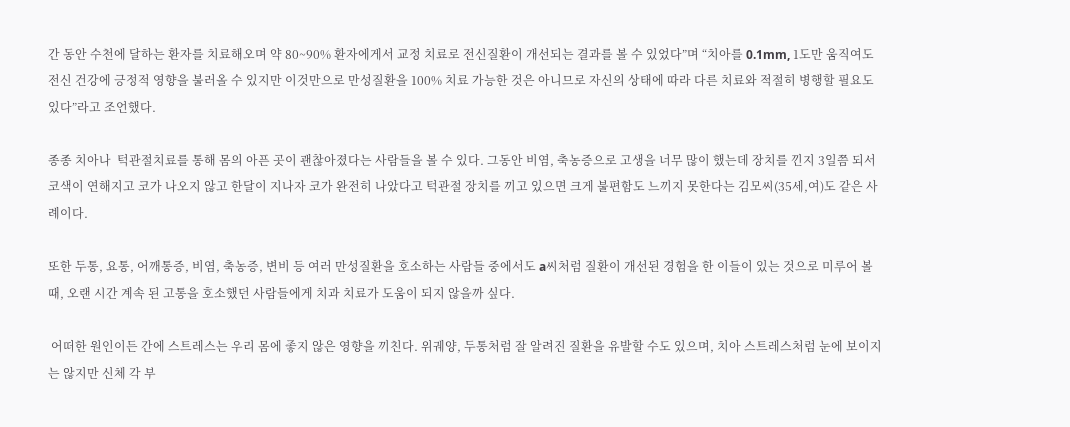간 동안 수천에 달하는 환자를 치료해오며 약 80~90% 환자에게서 교정 치료로 전신질환이 개선되는 결과를 볼 수 있었다”며 “치아를 0.1mm, 1도만 움직여도 전신 건강에 긍정적 영향을 불러올 수 있지만 이것만으로 만성질환을 100% 치료 가능한 것은 아니므로 자신의 상태에 따라 다른 치료와 적절히 병행할 필요도 있다”라고 조언했다.

종종 치아나  턱관절치료를 통해 몸의 아픈 곳이 괜찮아졌다는 사람들을 볼 수 있다. 그동안 비염, 축농증으로 고생을 너무 많이 했는데 장치를 낀지 3일쯤 되서 코색이 연해지고 코가 나오지 않고 한달이 지나자 코가 완전히 나았다고 턱관절 장치를 끼고 있으면 크게 불편함도 느끼지 못한다는 김모씨(35세,여)도 같은 사례이다.

또한 두통, 요통, 어깨통증, 비염, 축농증, 변비 등 여러 만성질환을 호소하는 사람들 중에서도 a씨처럼 질환이 개선된 경험을 한 이들이 있는 것으로 미루어 볼 때, 오랜 시간 계속 된 고통을 호소했던 사람들에게 치과 치료가 도움이 되지 않을까 싶다.

 어떠한 원인이든 간에 스트레스는 우리 몸에 좋지 않은 영향을 끼친다. 위궤양, 두통처럼 잘 알려진 질환을 유발할 수도 있으며, 치아 스트레스처럼 눈에 보이지는 않지만 신체 각 부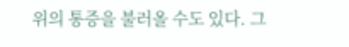위의 통증을 불러올 수도 있다. 그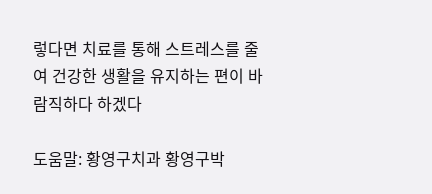렇다면 치료를 통해 스트레스를 줄여 건강한 생활을 유지하는 편이 바람직하다 하겠다

도움말: 황영구치과 황영구박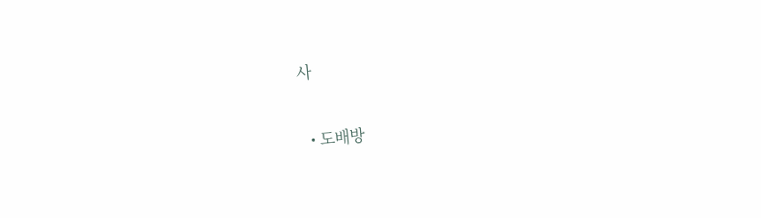사

  • 도배방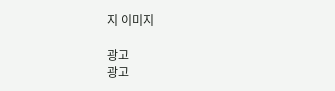지 이미지

광고
광고